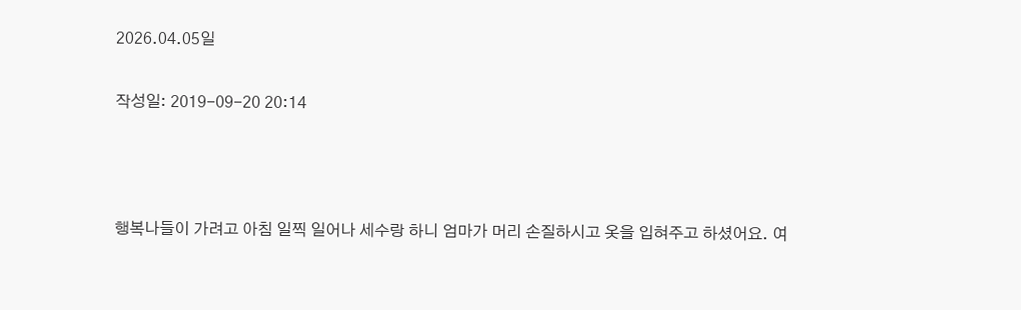2026.04.05일

작성일: 2019-09-20 20:14



행복나들이 가려고 아침 일찍 일어나 세수랑 하니 엄마가 머리 손질하시고 옷을 입혀주고 하셨어요. 여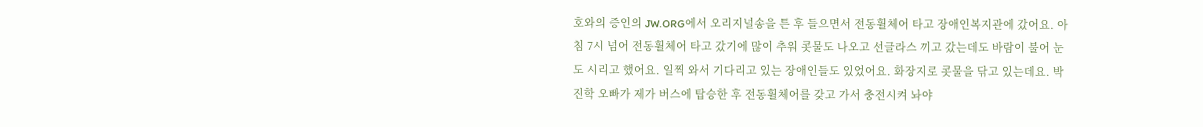호와의 증인의 JW.ORG에서 오리지널송을 튼 후 들으면서 전동휠체어 타고 장애인복지관에 갔어요. 아침 7시 넘어 전동휠체어 타고 갔기에 많이 추워 콧물도 나오고 선글라스 끼고 갔는데도 바람이 불어 눈도 시리고 했어요. 일찍 와서 기다리고 있는 장애인들도 있었어요. 화장지로 콧물을 닦고 있는데요. 박진학 오빠가 제가 버스에 탑승한 후 전동휠체어를 갖고 가서 충전시켜 놔야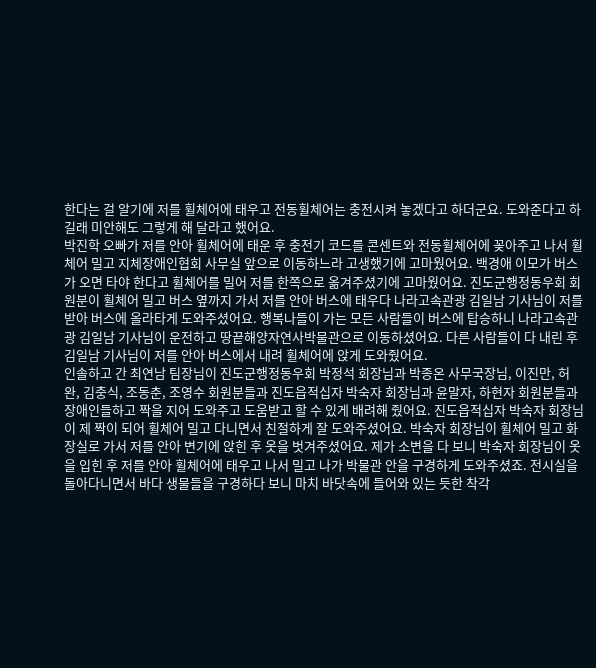한다는 걸 알기에 저를 휠체어에 태우고 전동휠체어는 충전시켜 놓겠다고 하더군요. 도와준다고 하길래 미안해도 그렇게 해 달라고 했어요.
박진학 오빠가 저를 안아 휠체어에 태운 후 충전기 코드를 콘센트와 전동휠체어에 꽂아주고 나서 휠체어 밀고 지체장애인협회 사무실 앞으로 이동하느라 고생했기에 고마웠어요. 백경애 이모가 버스가 오면 타야 한다고 휠체어를 밀어 저를 한쪽으로 옮겨주셨기에 고마웠어요. 진도군행정동우회 회원분이 휠체어 밀고 버스 옆까지 가서 저를 안아 버스에 태우다 나라고속관광 김일남 기사님이 저를 받아 버스에 올라타게 도와주셨어요. 행복나들이 가는 모든 사람들이 버스에 탑승하니 나라고속관광 김일남 기사님이 운전하고 땅끝해양자연사박물관으로 이동하셨어요. 다른 사람들이 다 내린 후 김일남 기사님이 저를 안아 버스에서 내려 휠체어에 앉게 도와줬어요.
인솔하고 간 최연남 팀장님이 진도군행정동우회 박정석 회장님과 박종온 사무국장님, 이진만, 허 완, 김충식, 조동춘, 조영수 회원분들과 진도읍적십자 박숙자 회장님과 윤말자, 하현자 회원분들과 장애인들하고 짝을 지어 도와주고 도움받고 할 수 있게 배려해 줬어요. 진도읍적십자 박숙자 회장님이 제 짝이 되어 휠체어 밀고 다니면서 친절하게 잘 도와주셨어요. 박숙자 회장님이 휠체어 밀고 화장실로 가서 저를 안아 변기에 앉힌 후 옷을 벗겨주셨어요. 제가 소변을 다 보니 박숙자 회장님이 옷을 입힌 후 저를 안아 휠체어에 태우고 나서 밀고 나가 박물관 안을 구경하게 도와주셨죠. 전시실을 돌아다니면서 바다 생물들을 구경하다 보니 마치 바닷속에 들어와 있는 듯한 착각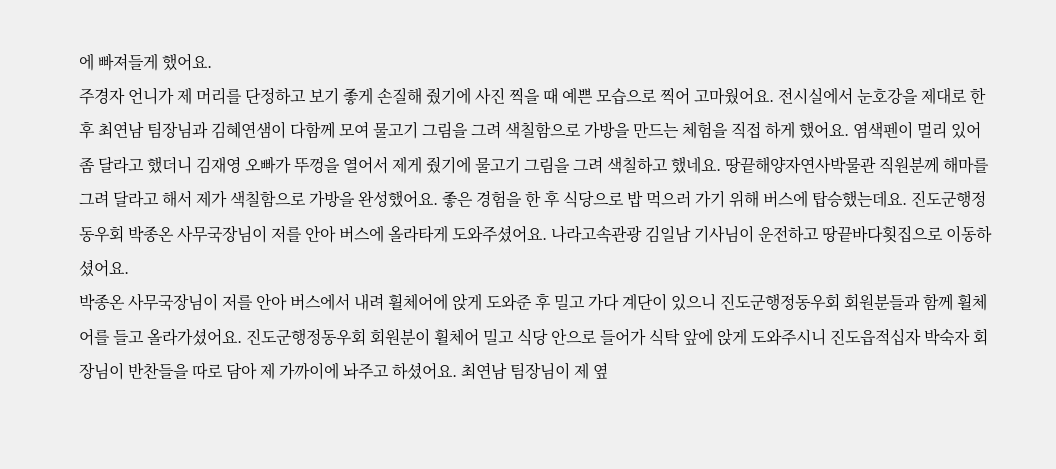에 빠져들게 했어요.
주경자 언니가 제 머리를 단정하고 보기 좋게 손질해 줬기에 사진 찍을 때 예쁜 모습으로 찍어 고마웠어요. 전시실에서 눈호강을 제대로 한 후 최연남 팀장님과 김혜연샘이 다함께 모여 물고기 그림을 그려 색칠함으로 가방을 만드는 체험을 직접 하게 했어요. 염색펜이 멀리 있어 좀 달라고 했더니 김재영 오빠가 뚜껑을 열어서 제게 줬기에 물고기 그림을 그려 색칠하고 했네요. 땅끝해양자연사박물관 직원분께 해마를 그려 달라고 해서 제가 색칠함으로 가방을 완성했어요. 좋은 경험을 한 후 식당으로 밥 먹으러 가기 위해 버스에 탑승했는데요. 진도군행정동우회 박종온 사무국장님이 저를 안아 버스에 올라타게 도와주셨어요. 나라고속관광 김일남 기사님이 운전하고 땅끝바다횟집으로 이동하셨어요.
박종온 사무국장님이 저를 안아 버스에서 내려 휠체어에 앉게 도와준 후 밀고 가다 계단이 있으니 진도군행정동우회 회원분들과 함께 휠체어를 들고 올라가셨어요. 진도군행정동우회 회원분이 휠체어 밀고 식당 안으로 들어가 식탁 앞에 앉게 도와주시니 진도읍적십자 박숙자 회장님이 반찬들을 따로 담아 제 가까이에 놔주고 하셨어요. 최연남 팀장님이 제 옆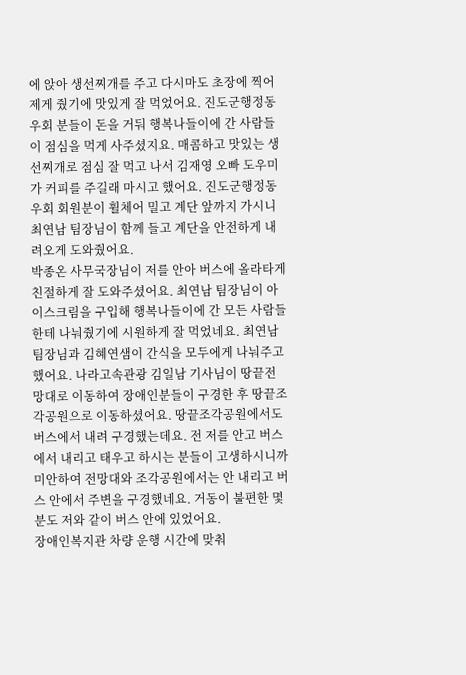에 앉아 생선찌개를 주고 다시마도 초장에 찍어 제게 줬기에 맛있게 잘 먹었어요. 진도군행정동우회 분들이 돈을 거둬 행복나들이에 간 사람들이 점심을 먹게 사주셨지요. 매콤하고 맛있는 생선찌개로 점심 잘 먹고 나서 김재영 오빠 도우미가 커피를 주길래 마시고 했어요. 진도군행정동우회 회원분이 휠체어 밀고 계단 앞까지 가시니 최연남 팀장님이 함께 들고 계단을 안전하게 내려오게 도와줬어요.
박종온 사무국장님이 저를 안아 버스에 올라타게 친절하게 잘 도와주셨어요. 최연남 팀장님이 아이스크림을 구입해 행복나들이에 간 모든 사람들한테 나눠줬기에 시원하게 잘 먹었네요. 최연남 팀장님과 김혜연샘이 간식을 모두에게 나눠주고 했어요. 나라고속관광 김일남 기사님이 땅끝전망대로 이동하여 장애인분들이 구경한 후 땅끝조각공원으로 이동하셨어요. 땅끝조각공원에서도 버스에서 내려 구경했는데요. 전 저를 안고 버스에서 내리고 태우고 하시는 분들이 고생하시니까 미안하여 전망대와 조각공원에서는 안 내리고 버스 안에서 주변을 구경했네요. 거동이 불편한 몇 분도 저와 같이 버스 안에 있었어요.
장애인복지관 차량 운행 시간에 맞춰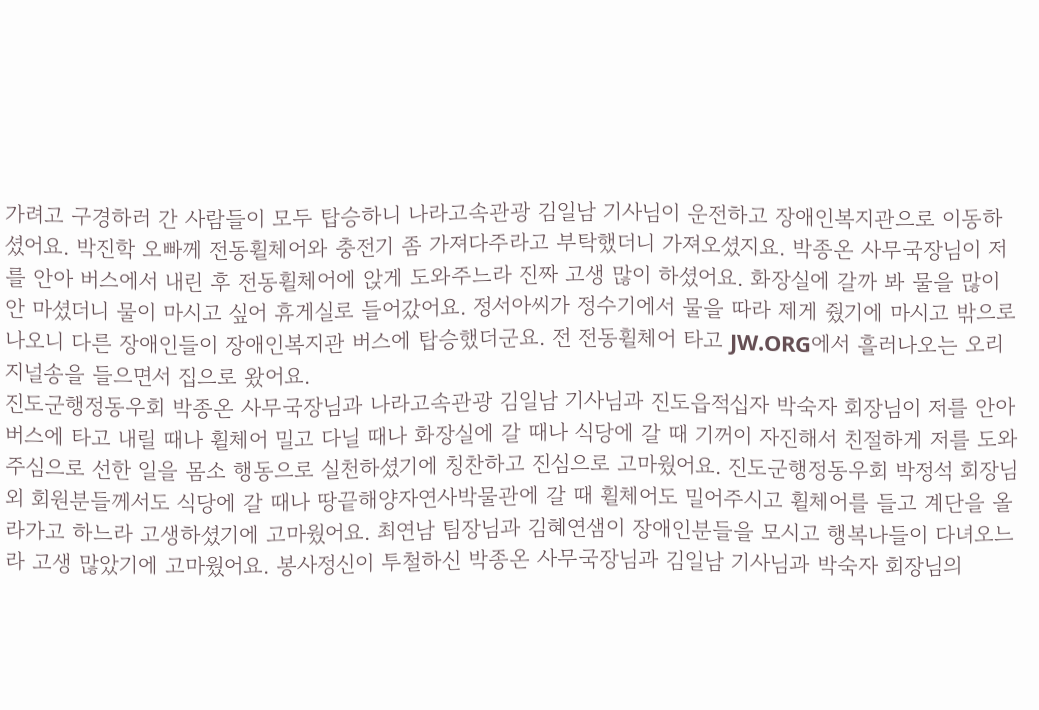가려고 구경하러 간 사람들이 모두 탑승하니 나라고속관광 김일남 기사님이 운전하고 장애인복지관으로 이동하셨어요. 박진학 오빠께 전동휠체어와 충전기 좀 가져다주라고 부탁했더니 가져오셨지요. 박종온 사무국장님이 저를 안아 버스에서 내린 후 전동휠체어에 앉게 도와주느라 진짜 고생 많이 하셨어요. 화장실에 갈까 봐 물을 많이 안 마셨더니 물이 마시고 싶어 휴게실로 들어갔어요. 정서아씨가 정수기에서 물을 따라 제게 줬기에 마시고 밖으로 나오니 다른 장애인들이 장애인복지관 버스에 탑승했더군요. 전 전동휠체어 타고 JW.ORG에서 흘러나오는 오리지널송을 들으면서 집으로 왔어요.
진도군행정동우회 박종온 사무국장님과 나라고속관광 김일남 기사님과 진도읍적십자 박숙자 회장님이 저를 안아 버스에 타고 내릴 때나 휠체어 밀고 다닐 때나 화장실에 갈 때나 식당에 갈 때 기꺼이 자진해서 친절하게 저를 도와주심으로 선한 일을 몸소 행동으로 실천하셨기에 칭찬하고 진심으로 고마웠어요. 진도군행정동우회 박정석 회장님 외 회원분들께서도 식당에 갈 때나 땅끝해양자연사박물관에 갈 때 휠체어도 밀어주시고 휠체어를 들고 계단을 올라가고 하느라 고생하셨기에 고마웠어요. 최연남 팀장님과 김혜연샘이 장애인분들을 모시고 행복나들이 다녀오느라 고생 많았기에 고마웠어요. 봉사정신이 투철하신 박종온 사무국장님과 김일남 기사님과 박숙자 회장님의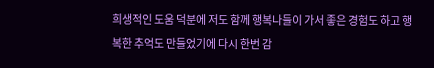희생적인 도움 덕분에 저도 함께 행복나들이 가서 좋은 경험도 하고 행복한 추억도 만들었기에 다시 한번 감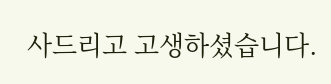사드리고 고생하셨습니다.